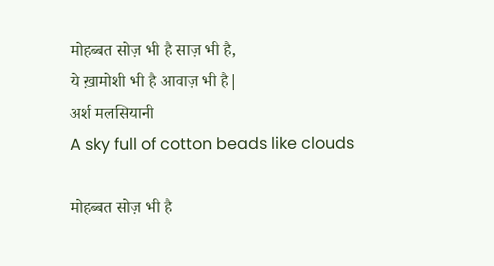मोहब्बत सोज़ भी है साज़ भी है,
ये ख़ामोशी भी है आवाज़ भी है|
अर्श मलसियानी
A sky full of cotton beads like clouds

मोहब्बत सोज़ भी है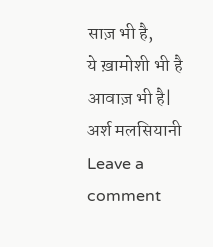साज़ भी है,
ये ख़ामोशी भी है आवाज़ भी है|
अर्श मलसियानी
Leave a comment